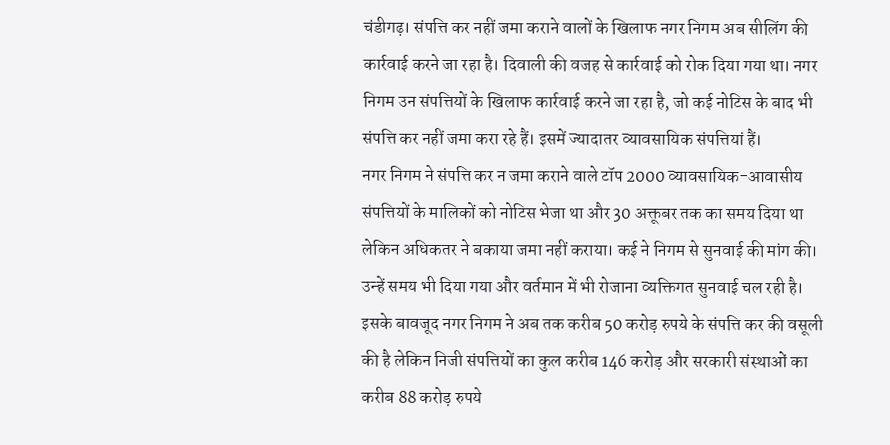चंडीगढ़। संपत्ति कर नहीं जमा कराने वालों के खिलाफ नगर निगम अब सीलिंग की कार्रवाई करने जा रहा है। दिवाली की वजह से कार्रवाई को रोक दिया गया था। नगर निगम उन संपत्तियों के खिलाफ कार्रवाई करने जा रहा है, जो कई नोटिस के बाद भी संपत्ति कर नहीं जमा करा रहे हैं। इसमें ज्यादातर व्यावसायिक संपत्तियां हैं।
नगर निगम ने संपत्ति कर न जमा कराने वाले टॉप 2000 व्यावसायिक-आवासीय संपत्तियों के मालिकों को नोटिस भेजा था और 30 अक्तूबर तक का समय दिया था लेकिन अधिकतर ने बकाया जमा नहीं कराया। कई ने निगम से सुनवाई की मांग की। उन्हें समय भी दिया गया और वर्तमान में भी रोजाना व्यक्तिगत सुनवाई चल रही है। इसके बावजूद नगर निगम ने अब तक करीब 50 करोड़ रुपये के संपत्ति कर की वसूली की है लेकिन निजी संपत्तियों का कुल करीब 146 करोड़ और सरकारी संस्थाओं का करीब 88 करोड़ रुपये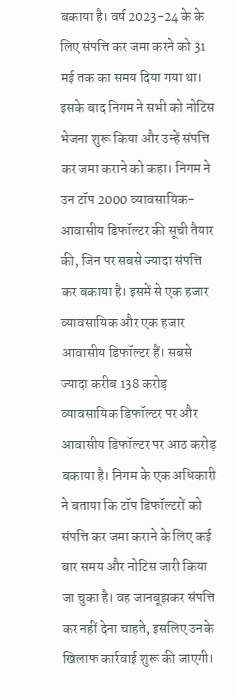बकाया है। वर्ष 2023-24 के के लिए संपत्ति कर जमा करने को 31 मई तक का समय दिया गया था। इसके बाद निगम ने सभी को नोटिस भेजना शुरू किया और उन्हें संपत्ति कर जमा कराने को कहा। निगम ने उन टॉप 2000 व्यावसायिक-आवासीय डिफॉल्टर की सूची तैयार की, जिन पर सबसे ज्यादा संपत्ति कर बकाया है। इसमें से एक हजार व्यावसायिक और एक हजार आवासीय डिफॉल्टर हैं। सबसे ज्यादा करीब 138 करोड़ व्यावसायिक डिफॉल्टर पर और आवासीय डिफॉल्टर पर आठ करोड़ बकाया है। निगम के एक अधिकारी ने बताया कि टॉप डिफॉल्टरों को संपत्ति कर जमा कराने के लिए कई बार समय और नोटिस जारी किया जा चुका है। वह जानबूझकर संपत्ति कर नहीं देना चाहते, इसलिए उनके खिलाफ कार्रवाई शुरू की जाएगी।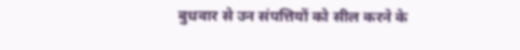बुधवार से उन संपत्तियों को सील करने के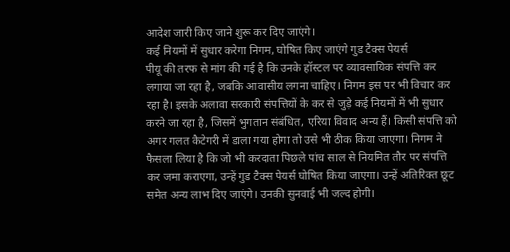आदेश जारी किए जाने शुरू कर दिए जाएंगे।
कई नियमों में सुधार करेगा निगम, घोषित किए जाएंगे गुड टैक्स पेयर्स
पीयू की तरफ से मांग की गई है कि उनके हॉस्टल पर व्यावसायिक संपत्ति कर लगाया जा रहा है, जबकि आवासीय लगना चाहिए। निगम इस पर भी विचार कर रहा है। इसके अलावा सरकारी संपत्तियों के कर से जुड़े कई नियमों में भी सुधार करने जा रहा है, जिसमें भुगतान संबंधित, एरिया विवाद अन्य हैं। किसी संपत्ति को अगर गलत कैटेगरी में डाला गया होगा तो उसे भी ठीक किया जाएगा। निगम ने फैसला लिया है कि जो भी करदाता पिछले पांच साल से नियमित तौर पर संपत्ति कर जमा कराएगा, उन्हें गुड टैक्स पेयर्स घोषित किया जाएगा। उन्हें अतिरिक्त छूट समेत अन्य लाभ दिए जाएंगे। उनकी सुनवाई भी जल्द होगी।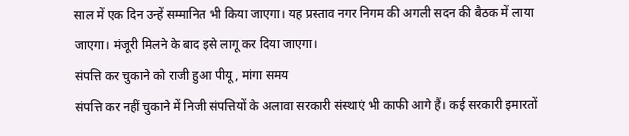साल में एक दिन उन्हें सम्मानित भी किया जाएगा। यह प्रस्ताव नगर निगम की अगली सदन की बैठक में लाया जाएगा। मंजूरी मिलने के बाद इसे लागू कर दिया जाएगा।
संपत्ति कर चुकाने को राजी हुआ पीयू, मांगा समय
संपत्ति कर नहीं चुकाने में निजी संपत्तियों के अलावा सरकारी संस्थाएं भी काफी आगे हैं। कई सरकारी इमारतों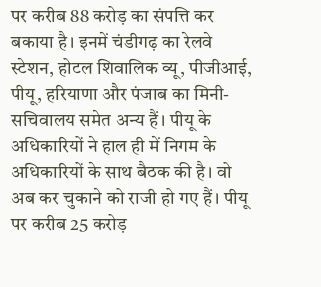पर करीब 88 करोड़ का संपत्ति कर बकाया है। इनमें चंडीगढ़ का रेलवे स्टेशन, होटल शिवालिक व्यू, पीजीआई, पीयू, हरियाणा और पंजाब का मिनी-सचिवालय समेत अन्य हैं। पीयू के अधिकारियों ने हाल ही में निगम के अधिकारियों के साथ बैठक की है। वो अब कर चुकाने को राजी हो गए हैं। पीयू पर करीब 25 करोड़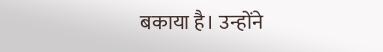बकाया है। उन्होंने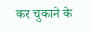कर चुकाने के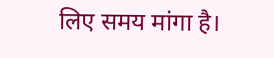लिए समय मांगा है।